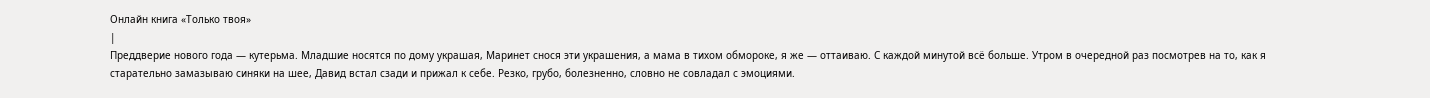Онлайн книга «Только твоя»
|
Преддверие нового года — кутерьма. Младшие носятся по дому украшая, Маринет снося эти украшения, а мама в тихом обмороке, я же — оттаиваю. С каждой минутой всё больше. Утром в очередной раз посмотрев на то, как я старательно замазываю синяки на шее, Давид встал сзади и прижал к себе. Резко, грубо, болезненно, словно не совладал с эмоциями.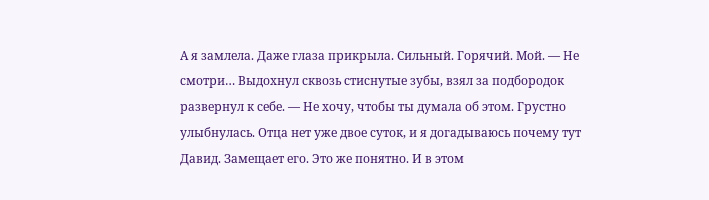А я замлела. Даже глаза прикрыла. Сильный. Горячий. Мой. — Не смотри… Выдохнул сквозь стиснутые зубы, взял за подбородок развернул к себе. — Не хочу, чтобы ты думала об этом. Грустно улыбнулась. Отца нет уже двое суток, и я догадываюсь почему тут Давид. Замещает его. Это же понятно. И в этом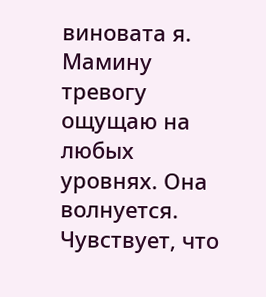виновата я. Мамину тревогу ощущаю на любых уровнях. Она волнуется. Чувствует, что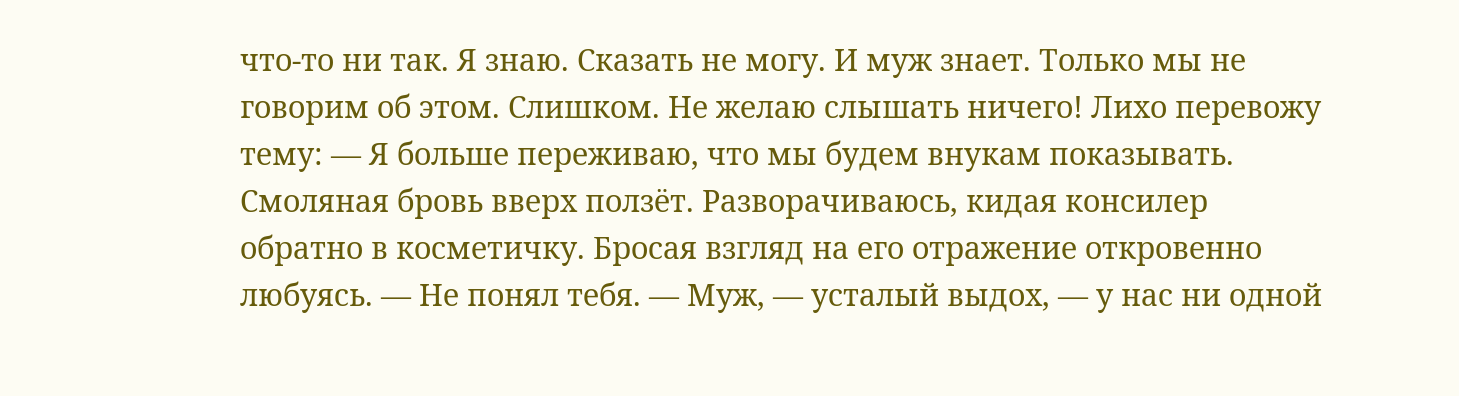что-то ни так. Я знаю. Сказать не могу. И муж знает. Только мы не говорим об этом. Слишком. Не желаю слышать ничего! Лихо перевожу тему: — Я больше переживаю, что мы будем внукам показывать. Смоляная бровь вверх ползёт. Разворачиваюсь, кидая консилер обратно в косметичку. Бросая взгляд на его отражение откровенно любуясь. — Не понял тебя. — Муж, — усталый выдох, — у нас ни одной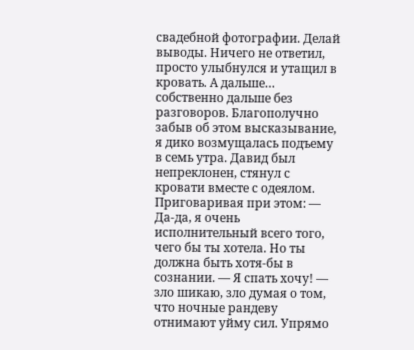свадебной фотографии. Делай выводы. Ничего не ответил, просто улыбнулся и утащил в кровать. А дальше… собственно дальше без разговоров. Благополучно забыв об этом высказывание, я дико возмущалась подъему в семь утра. Давид был непреклонен, стянул с кровати вместе с одеялом. Приговаривая при этом: — Да-да, я очень исполнительный всего того, чего бы ты хотела. Но ты должна быть хотя-бы в сознании. — Я спать хочу! — зло шикаю, зло думая о том, что ночные рандеву отнимают уйму сил. Упрямо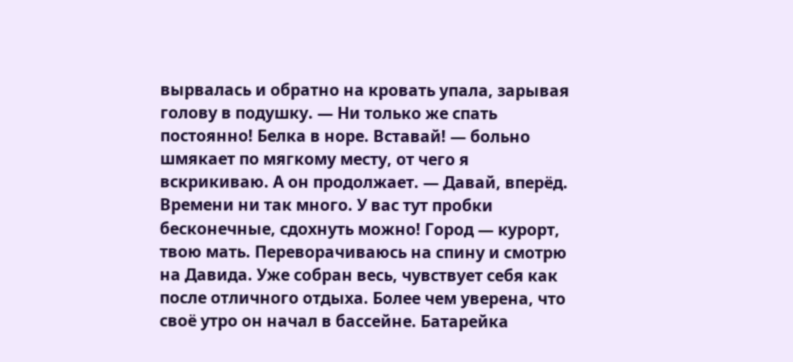вырвалась и обратно на кровать упала, зарывая голову в подушку. — Ни только же спать постоянно! Белка в норе. Вставай! — больно шмякает по мягкому месту, от чего я вскрикиваю. А он продолжает. — Давай, вперёд. Времени ни так много. У вас тут пробки бесконечные, сдохнуть можно! Город — курорт, твою мать. Переворачиваюсь на спину и смотрю на Давида. Уже собран весь, чувствует себя как после отличного отдыха. Более чем уверена, что своё утро он начал в бассейне. Батарейка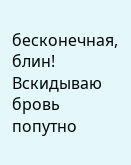бесконечная, блин! Вскидываю бровь попутно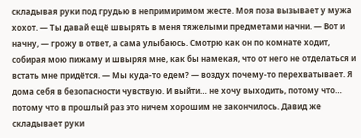складывая руки под грудью в непримиримом жесте. Моя поза вызывает у мужа хохот. — Ты давай ещё швырять в меня тяжелыми предметами начни. — Вот и начну, — грожу в ответ, а сама улыбаюсь. Смотрю как он по комнате ходит, собирая мою пижаму и швыряя мне, как бы намекая, что от него не отделаться и встать мне придётся. — Мы куда-то едем? — воздух почему-то перехватывает. Я дома себя в безопасности чувствую. И выйти… не хочу выходить, потому что… потому что в прошлый раз это ничем хорошим не закончилось. Давид же складывает руки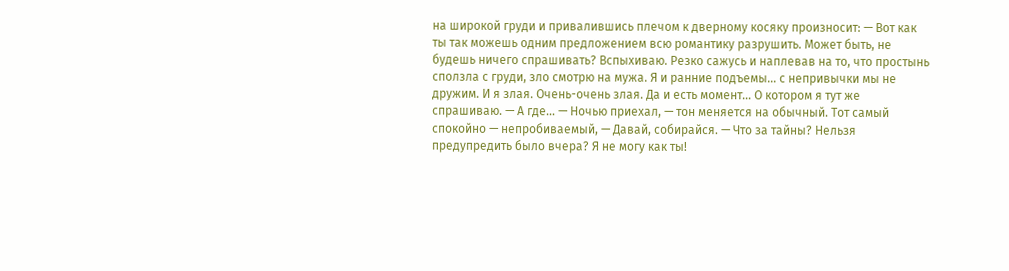на широкой груди и привалившись плечом к дверному косяку произносит: — Вот как ты так можешь одним предложением всю романтику разрушить. Может быть, не будешь ничего спрашивать? Вспыхиваю. Резко сажусь и наплевав на то, что простынь сползла с груди, зло смотрю на мужа. Я и ранние подъемы… с непривычки мы не дружим. И я злая. Очень-очень злая. Да и есть момент… О котором я тут же спрашиваю. — А где… — Ночью приехал, — тон меняется на обычный. Тот самый спокойно — непробиваемый, — Давай, собирайся. — Что за тайны? Нельзя предупредить было вчера? Я не могу как ты!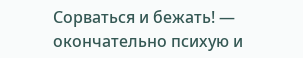Сорваться и бежать! — окончательно психую и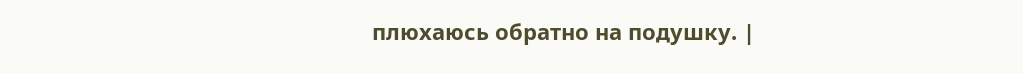плюхаюсь обратно на подушку. |